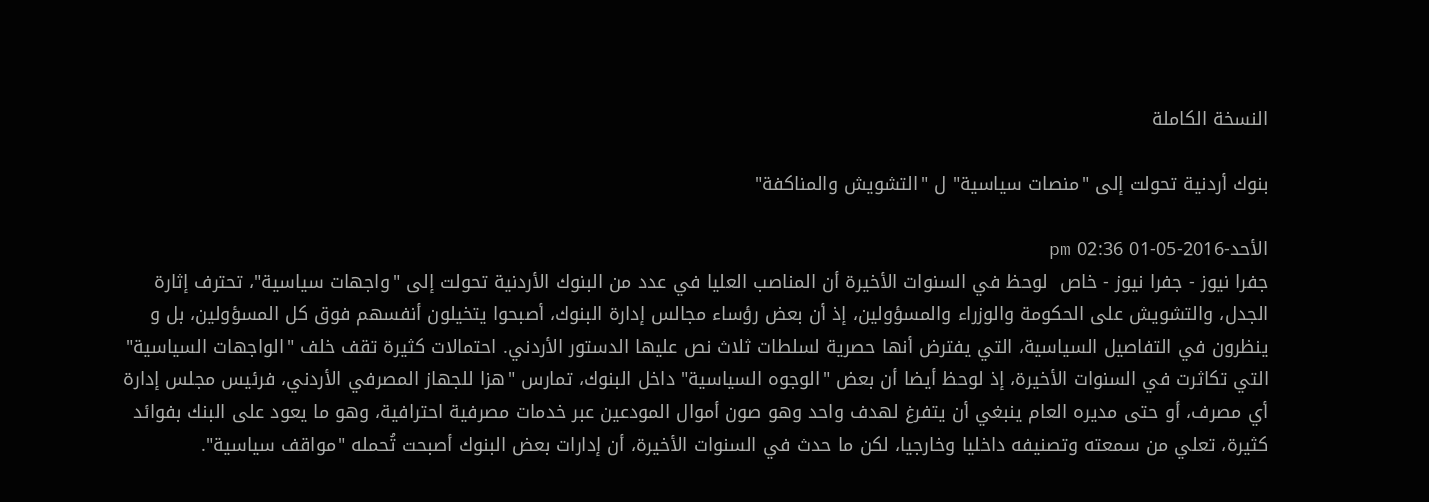النسخة الكاملة

بنوك أردنية تحولت إلى "منصات سياسية" ل "التشويش والمناكفة"

الأحد-2016-05-01 02:36 pm
جفرا نيوز - جفرا نيوز - خاص  لوحظ في السنوات الأخيرة أن المناصب العليا في عدد من البنوك الأردنية تحولت إلى "واجهات سياسية"، تحترف إثارة الجدل، والتشويش على الحكومة والوزراء والمسؤولين، إذ أن بعض رؤساء مجالس إدارة البنوك، أصبحوا يتخيلون أنفسهم فوق كل المسؤولين، بل و ينظرون في التفاصيل السياسية، التي يفترض أنها حصرية لسلطات ثلاث نص عليها الدستور الأردني. احتمالات كثيرة تقف خلف "الواجهات السياسية" التي تكاثرت في السنوات الأخيرة، إذ لوحظ أيضا أن بعض "الوجوه السياسية" داخل البنوك، تمارس "هزا للجهاز المصرفي الأردني، فرئيس مجلس إدارة أي مصرف، أو حتى مديره العام ينبغي أن يتفرغ لهدف واحد وهو صون أموال المودعين عبر خدمات مصرفية احترافية، وهو ما يعود على البنك بفوائد كثيرة، تعلي من سمعته وتصنيفه داخليا وخارجيا، لكن ما حدث في السنوات الأخيرة، أن إدارات بعض البنوك أصبحت تُحمله "مواقف سياسية".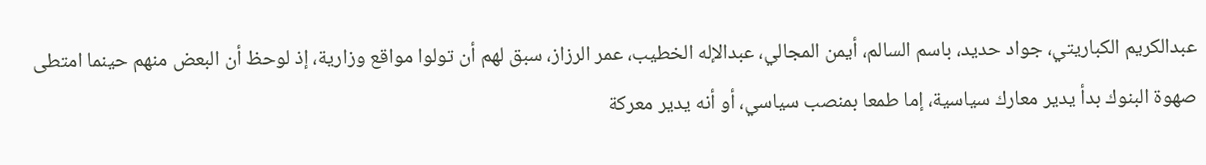عبدالكريم الكباريتي، جواد حديد، باسم السالم، أيمن المجالي، عبدالإله الخطيب، عمر الرزاز، سبق لهم أن تولوا مواقع وزارية، إذ لوحظ أن البعض منهم حينما امتطى صهوة البنوك بدأ يدير معارك سياسية، إما طمعا بمنصب سياسي، أو أنه يدير معركة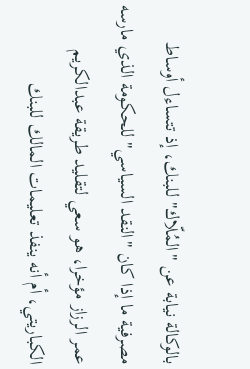بالوكالة نيابة عن "المُلّاك" للبنك، إذ تتساءل أوساط مصرفية ما إذا كان "النقد السياسي" للحكومة الذي مارسه عمر الرزاز مؤخرا، هو سعي لتقليد طريقة عبدالكريم الكباريتي، أم أنه ينفذ تعليمات المالك للبنك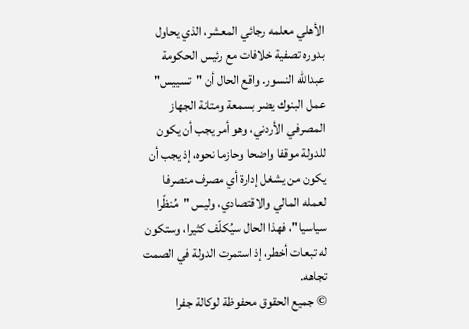الأهلي معلمه رجائي المعشر، الذي يحاول بدوره تصفية خلافات مع رئيس الحكومة عبدالله النسور. واقع الحال أن "تسييس" عمل البنوك يضر بسمعة ومتانة الجهاز المصرفي الأردني، وهو أمر يجب أن يكون للدولة موقفا واضحا وحازما نحوه، إذ يجب أن يكون من يشغل إدارة أي مصرف منصرفا لعمله المالي والاقتصادي، وليس "مُنظّرا سياسيا"، فهذا الحال سيُكلّف كثيرا، وستكون له تبعات أخطر، إذ استمرت الدولة في الصمت تجاهه.
© جميع الحقوق محفوظة لوكالة جفرا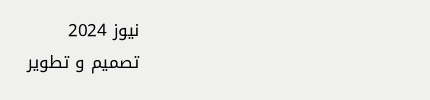نيوز 2024
تصميم و تطوير